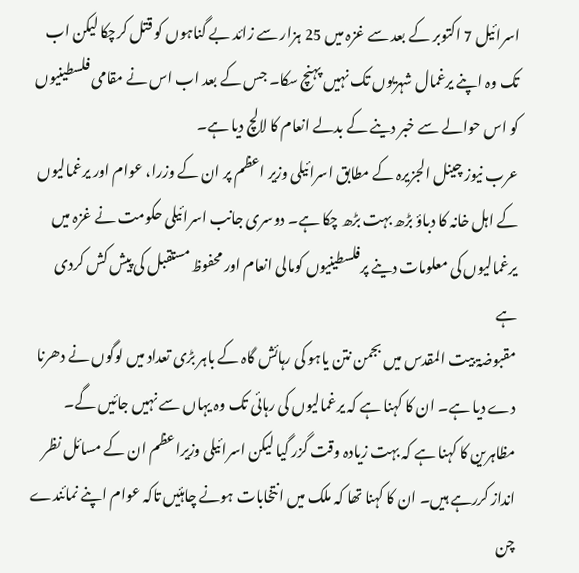اسرائیل 7 اکتوبر کے بعد سے غزہ میں 25 ہزار سے زائد بے گناہوں کو قتل کرچکا لیکن اب تک وہ اپنے یرغمال شہریوں تک نہیں پہنچ سکا۔ جس کے بعد اب اس نے مقامی فلسطینیوں کو اس حوالے سے خبر دینے کے بدلے انعام کا لالچ دیا ہے۔
عرب نیوز چینل الجزیرہ کے مطابق اسرائیلی وزیر اعظم پر ان کے وزرا، عوام اور یرغمالیوں کے اہل خانہ کا دباؤ بڑھ بہت بڑھ چکا ہے۔ دوسری جانب اسرائیلی حکومت نے غزہ میں یرغمالیوں کی معلومات دینے پرفلسطینیوں کومالی انعام اور محفوظ مستقبل کی پیش کش کردی ہے
مقبوضۃ بیت المقدس میں بجمن نتن یاہو کی رہائش گاہ کے باہر بڑی تعداد میں لوگوں نے دھرنا دے دیا ہے۔ ان کا کہنا ہے کہ یرغمالیوں کی رہائی تک وہ یہاں سے نہیں جائیں گے۔
مظاہرین کا کہنا ہے کہ بہت زیادہ وقت گزر گیا لیکن اسرائیلی وزیراعظم ان کے مسائل نظر انداز کررہے ہیں۔ ان کا کہنا تھا کہ ملک میں انتخابات ہونے چاہئیں تاکہ عوام اپنے نمائندے چن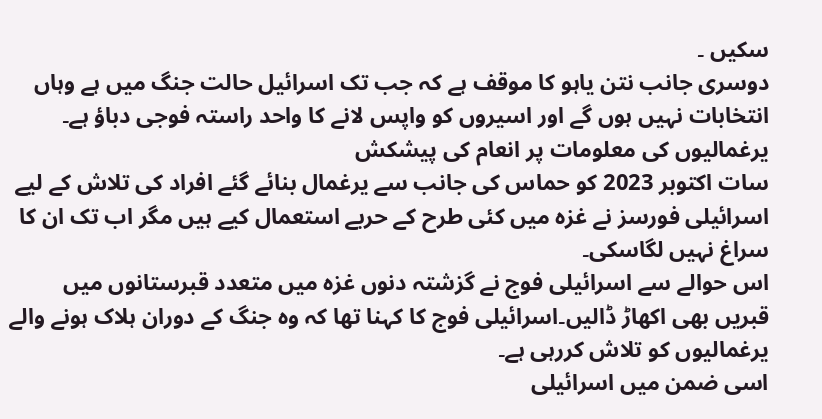سکیں ۔
دوسری جانب نتن یاہو کا موقف ہے کہ جب تک اسرائیل حالت جنگ میں ہے وہاں انتخابات نہیں ہوں گے اور اسیروں کو واپس لانے کا واحد راستہ فوجی دباؤ ہے۔
یرغمالیوں کی معلومات پر انعام کی پیشکش
سات اکتوبر 2023 کو حماس کی جانب سے یرغمال بنائے گئے افراد کی تلاش کے لیے اسرائیلی فورسز نے غزہ میں کئی طرح کے حربے استعمال کیے ہیں مگر اب تک ان کا سراغ نہیں لگاسکی۔
اس حوالے سے اسرائیلی فوج نے گزشتہ دنوں غزہ میں متعدد قبرستانوں میں قبریں بھی اکھاڑ ڈالیں۔اسرائیلی فوج کا کہنا تھا کہ وہ جنگ کے دوران ہلاک ہونے والے یرغمالیوں کو تلاش کررہی ہے۔
اسی ضمن میں اسرائیلی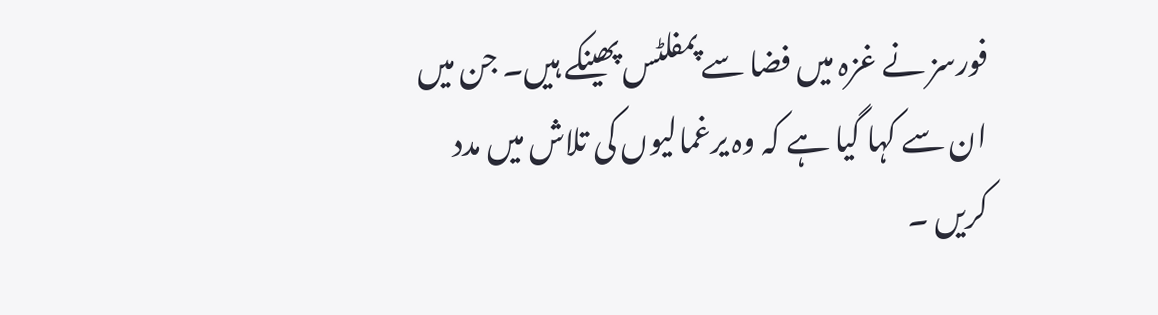فورسز نے غزہ میں فضا سے پمفلٹس پھینکے ہیں۔ جن میں ان سے کہا گیا ہے کہ وہ یرغمالیوں کی تلاش میں مدد کریں ۔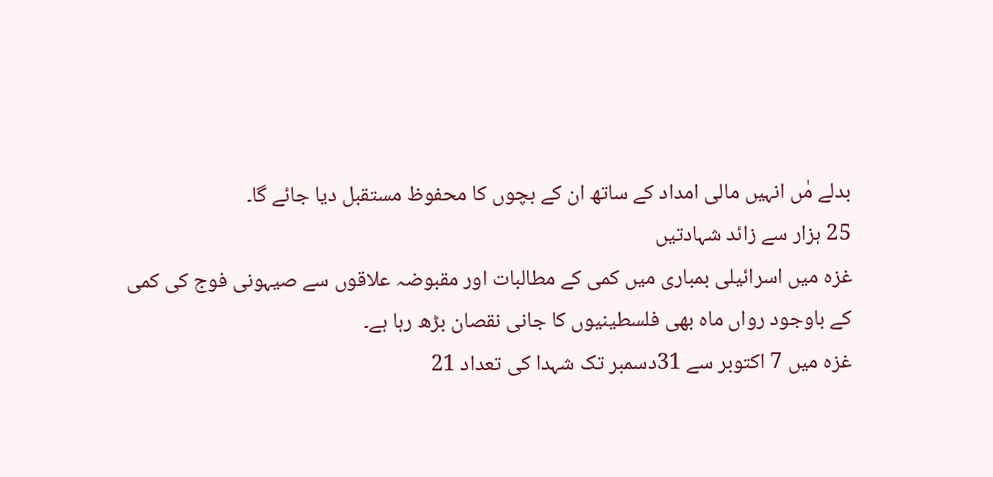بدلے مٰں انہیں مالی امداد کے ساتھ ان کے بچوں کا محفوظ مستقبل دیا جائے گا۔
25 ہزار سے زائد شہادتیں
غزہ میں اسرائیلی بمباری میں کمی کے مطالبات اور مقبوضہ علاقوں سے صیہونی فوج کی کمی کے باوجود رواں ماہ بھی فلسطینیوں کا جانی نقصان بڑھ رہا ہے۔
غزہ میں 7 اکتوبر سے 31دسمبر تک شہدا کی تعداد 21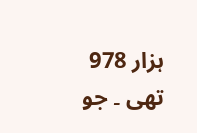ہزار 978 تھی ۔ جو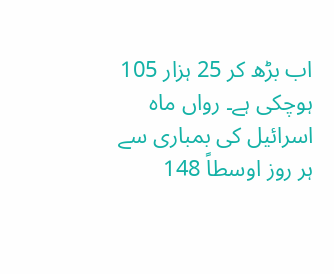اب بڑھ کر 25 ہزار 105 ہوچکی ہے۔ رواں ماہ اسرائیل کی بمباری سے ہر روز اوسطاً 148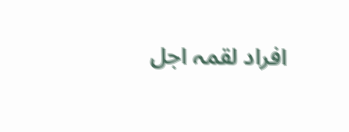افراد لقمہ اجل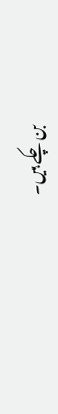بن چکے ہیں۔